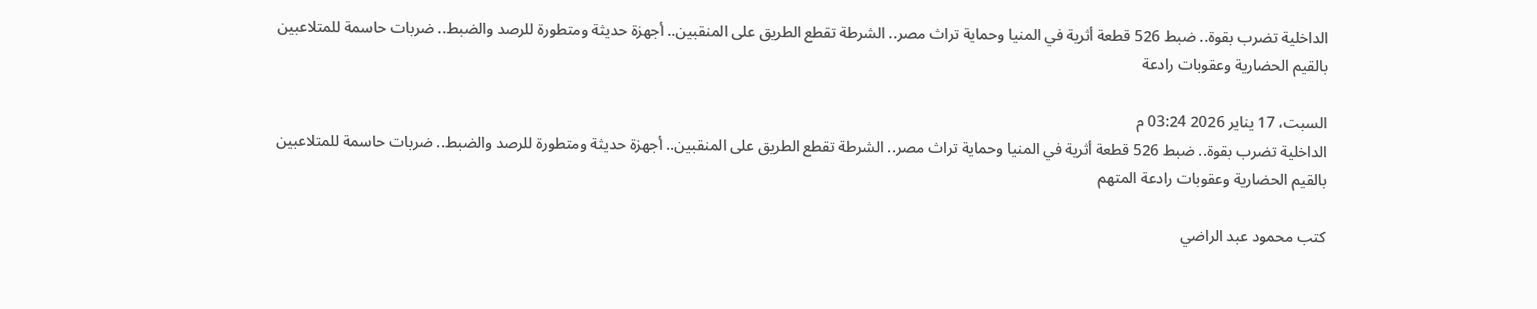الداخلية تضرب بقوة.. ضبط 526 قطعة أثرية في المنيا وحماية تراث مصر.. الشرطة تقطع الطريق على المنقبين.. أجهزة حديثة ومتطورة للرصد والضبط.. ضربات حاسمة للمتلاعبين بالقيم الحضارية وعقوبات رادعة

السبت، 17 يناير 2026 03:24 م
الداخلية تضرب بقوة.. ضبط 526 قطعة أثرية في المنيا وحماية تراث مصر.. الشرطة تقطع الطريق على المنقبين.. أجهزة حديثة ومتطورة للرصد والضبط.. ضربات حاسمة للمتلاعبين بالقيم الحضارية وعقوبات رادعة المتهم

كتب محمود عبد الراضي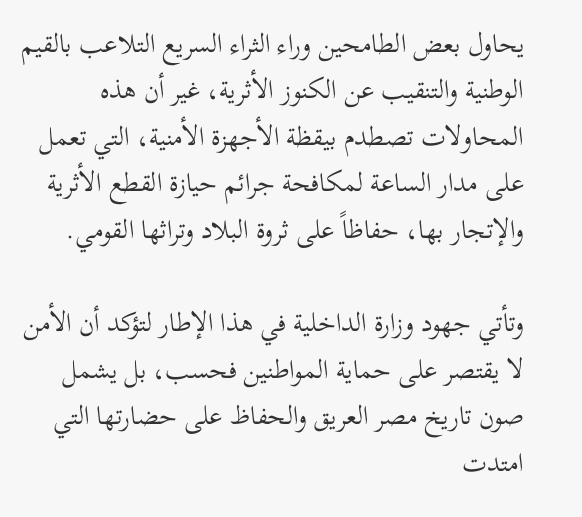يحاول بعض الطامحين وراء الثراء السريع التلاعب بالقيم الوطنية والتنقيب عن الكنوز الأثرية، غير أن هذه المحاولات تصطدم بيقظة الأجهزة الأمنية، التي تعمل على مدار الساعة لمكافحة جرائم حيازة القطع الأثرية والإتجار بها، حفاظاً على ثروة البلاد وتراثها القومي.

وتأتي جهود وزارة الداخلية في هذا الإطار لتؤكد أن الأمن لا يقتصر على حماية المواطنين فحسب، بل يشمل صون تاريخ مصر العريق والحفاظ على حضارتها التي امتدت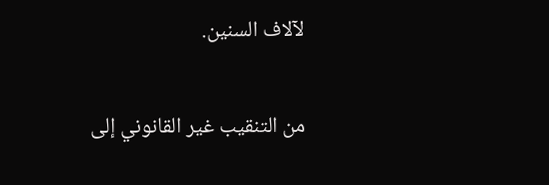لآلاف السنين.

من التنقيب غير القانوني إلى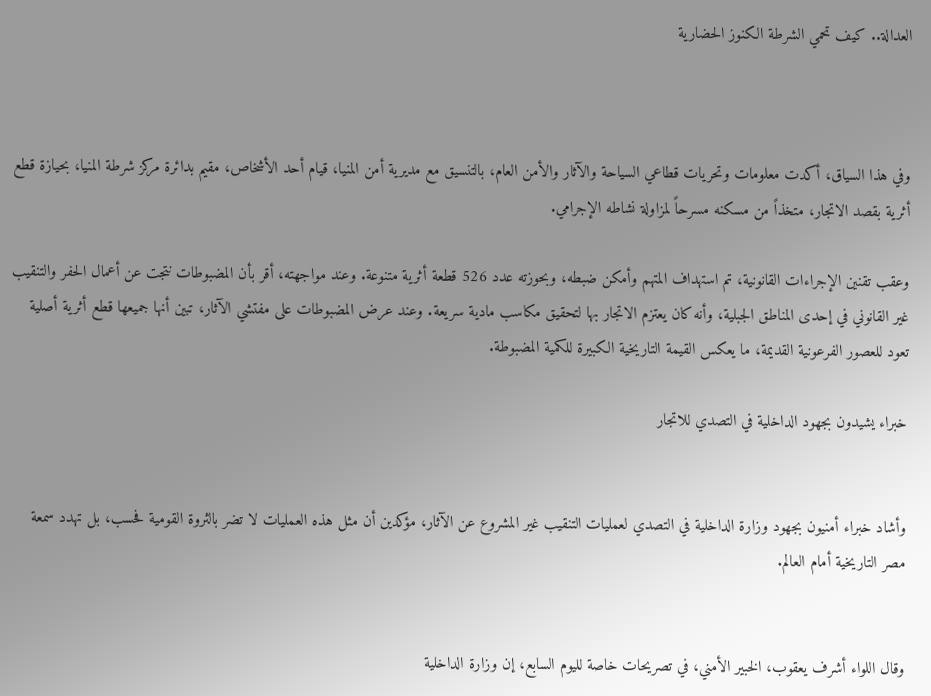العدالة.. كيف تحمي الشرطة الكنوز الحضارية



وفي هذا السياق، أكدت معلومات وتحريات قطاعي السياحة والآثار والأمن العام، بالتنسيق مع مديرية أمن المنيا، قيام أحد الأشخاص، مقيم بدائرة مركز شرطة المنيا، بحيازة قطع أثرية بقصد الاتجار، متخذاً من مسكنه مسرحاً لمزاولة نشاطه الإجرامي.

وعقب تقنين الإجراءات القانونية، تم استهداف المتهم وأمكن ضبطه، وبحوزته عدد 526 قطعة أثرية متنوعة. وعند مواجهته، أقر بأن المضبوطات نتجت عن أعمال الحفر والتنقيب غير القانوني في إحدى المناطق الجبلية، وأنه كان يعتزم الاتجار بها لتحقيق مكاسب مادية سريعة. وعند عرض المضبوطات على مفتشي الآثار، تبين أنها جميعها قطع أثرية أصلية تعود للعصور الفرعونية القديمة، ما يعكس القيمة التاريخية الكبيرة للكمية المضبوطة.

خبراء يشيدون بجهود الداخلية في التصدي للاتجار


وأشاد خبراء أمنيون بجهود وزارة الداخلية في التصدي لعمليات التنقيب غير المشروع عن الآثار، مؤكدين أن مثل هذه العمليات لا تضر بالثروة القومية فحسب، بل تهدد سمعة مصر التاريخية أمام العالم.


وقال اللواء أشرف يعقوب، الخبير الأمني، في تصريحات خاصة لليوم السابع، إن وزارة الداخلية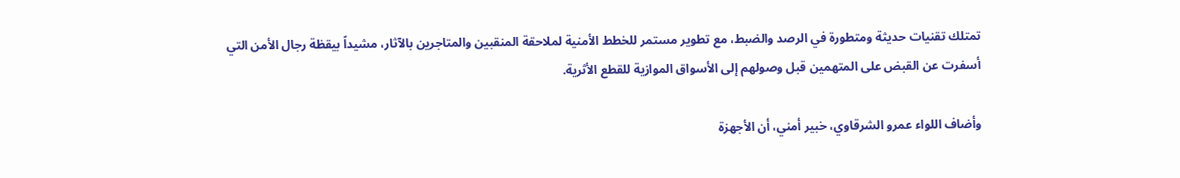تمتلك تقنيات حديثة ومتطورة في الرصد والضبط، مع تطوير مستمر للخطط الأمنية لملاحقة المنقبين والمتاجرين بالآثار، مشيداً بيقظة رجال الأمن التي أسفرت عن القبض على المتهمين قبل وصولهم إلى الأسواق الموازية للقطع الأثرية.

وأضاف اللواء عمرو الشرقاوي، خبير أمني، أن الأجهزة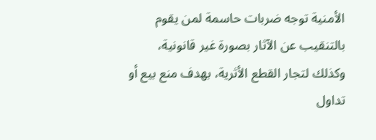الأمنية توجه ضربات حاسمة لمن يقوم بالتنقيب عن الآثار بصورة غير قانونية، وكذلك لتجار القطع الأثرية، بهدف منع بيع أو تداول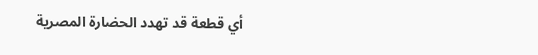أي قطعة قد تهدد الحضارة المصرية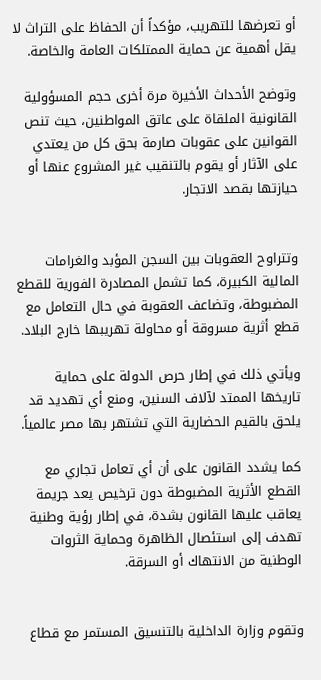أو تعرضها للتهريب، مؤكداً أن الحفاظ على التراث لا يقل أهمية عن حماية الممتلكات العامة والخاصة.

وتوضح الأحداث الأخيرة مرة أخرى حجم المسؤولية القانونية الملقاة على عاتق المواطنين، حيث تنص القوانين على عقوبات صارمة بحق كل من يعتدي على الآثار أو يقوم بالتنقيب غير المشروع عنها أو حيازتها بقصد الاتجار.


وتتراوح العقوبات بين السجن المؤبد والغرامات المالية الكبيرة، كما تشمل المصادرة الفورية للقطع المضبوطة، وتضاعف العقوبة في حال التعامل مع قطع أثرية مسروقة أو محاولة تهريبها خارج البلاد.

ويأتي ذلك في إطار حرص الدولة على حماية تاريخها الممتد لآلاف السنين، ومنع أي تهديد قد يلحق بالقيم الحضارية التي تشتهر بها مصر عالمياً.

كما يشدد القانون على أن أي تعامل تجاري مع القطع الأثرية المضبوطة دون ترخيص يعد جريمة يعاقب عليها القانون بشدة، في إطار رؤية وطنية تهدف إلى استئصال الظاهرة وحماية الثروات الوطنية من الانتهاك أو السرقة.


وتقوم وزارة الداخلية بالتنسيق المستمر مع قطاع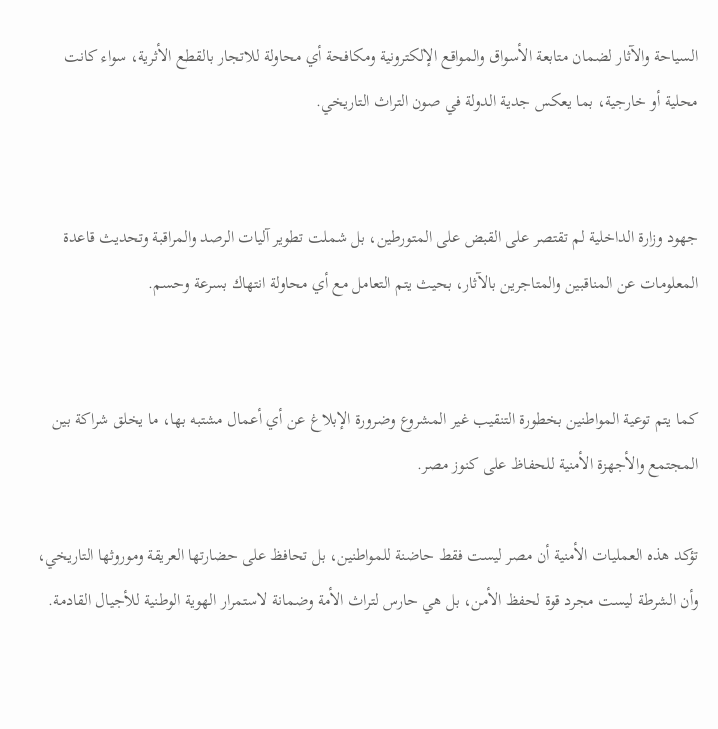السياحة والآثار لضمان متابعة الأسواق والمواقع الإلكترونية ومكافحة أي محاولة للاتجار بالقطع الأثرية، سواء كانت محلية أو خارجية، بما يعكس جدية الدولة في صون التراث التاريخي.


جهود وزارة الداخلية لم تقتصر على القبض على المتورطين، بل شملت تطوير آليات الرصد والمراقبة وتحديث قاعدة المعلومات عن المناقبين والمتاجرين بالآثار، بحيث يتم التعامل مع أي محاولة انتهاك بسرعة وحسم.


كما يتم توعية المواطنين بخطورة التنقيب غير المشروع وضرورة الإبلاغ عن أي أعمال مشتبه بها، ما يخلق شراكة بين المجتمع والأجهزة الأمنية للحفاظ على كنوز مصر.

تؤكد هذه العمليات الأمنية أن مصر ليست فقط حاضنة للمواطنين، بل تحافظ على حضارتها العريقة وموروثها التاريخي، وأن الشرطة ليست مجرد قوة لحفظ الأمن، بل هي حارس لتراث الأمة وضمانة لاستمرار الهوية الوطنية للأجيال القادمة.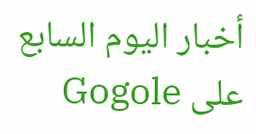أخبار اليوم السابع على Gogole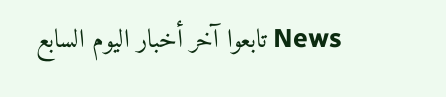News تابعوا آخر أخبار اليوم السابع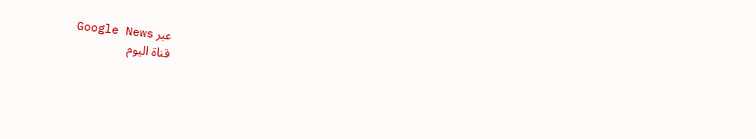عبر Google News
قناة اليوم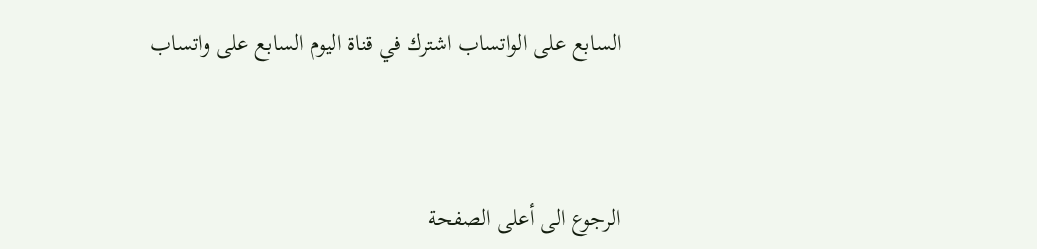السابع على الواتساب اشترك في قناة اليوم السابع على واتساب



الرجوع الى أعلى الصفحة